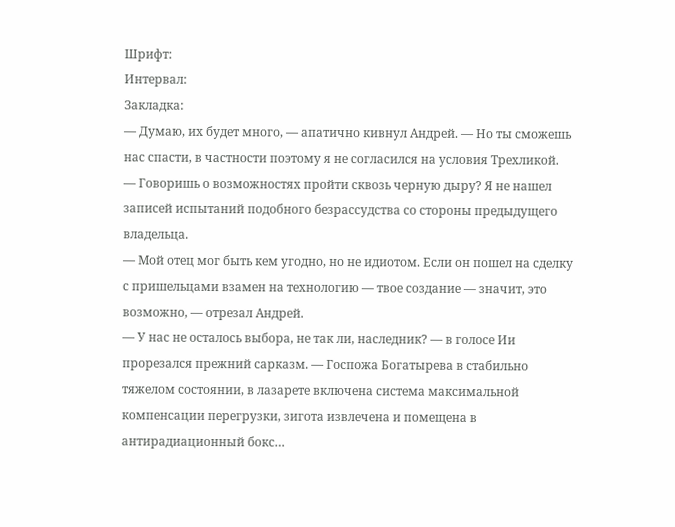Шрифт:
Интервал:
Закладка:
— Думаю, их будет много, — апатично кивнул Андрей. — Но ты сможешь нас спасти, в частности поэтому я не согласился на условия Трехликой.
— Говоришь о возможностях пройти сквозь черную дыру? Я не нашел записей испытаний подобного безрассудства со стороны предыдущего владельца.
— Мой отец мог быть кем угодно, но не идиотом. Если он пошел на сделку с пришельцами взамен на технологию — твое создание — значит, это возможно, — отрезал Андрей.
— У нас не осталось выбора, не так ли, наследник? — в голосе Ии прорезался прежний сарказм. — Госпожа Богатырева в стабильно тяжелом состоянии, в лазарете включена система максимальной компенсации перегрузки, зигота извлечена и помещена в антирадиационный бокс…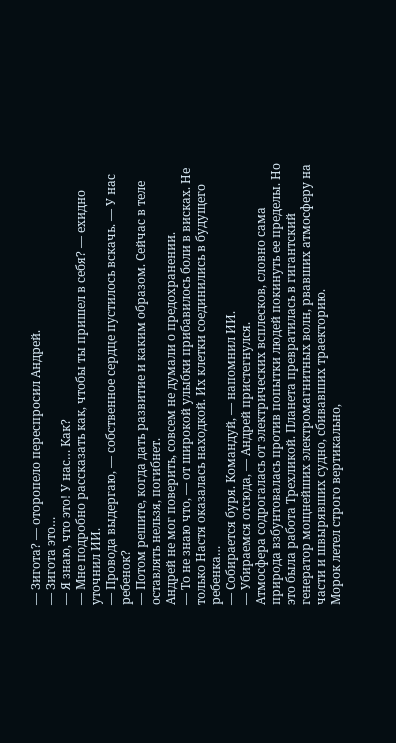— Зигота? — оторопело переспросил Андрей.
— Зигота это…
— Я знаю, что это! У нас… Как?
— Мне подробно рассказать как, чтобы ты пришел в себя? — ехидно уточнил ИИ.
— Провода выдергаю, — собственное сердце пустилось вскачь. — У нас ребенок?
— Потом решите, когда дать развитие и каким образом. Сейчас в теле оставлять нельзя, погибнет.
Андрей не мог поверить, совсем не думали о предохранении.
— То не знаю что, — от широкой улыбки прибавилось боли в висках. Не только Настя оказалась находкой. Их клетки соединились в будущего ребенка…
— Собирается буря. Командуй, — напомнил ИИ.
— Убираемся отсюда, — Андрей пристегнулся.
Атмосфера содрогалась от электрических всплесков, словно сама природа взбунтовалась против попытки людей покинуть ее пределы. Но это была работа Трехликой. Планета превратилась в гигантский генератор мощнейших электромагнитных волн, рвавших атмосферу на части и швырявших судно, сбивавших траекторию.
Морок летел строго вертикально,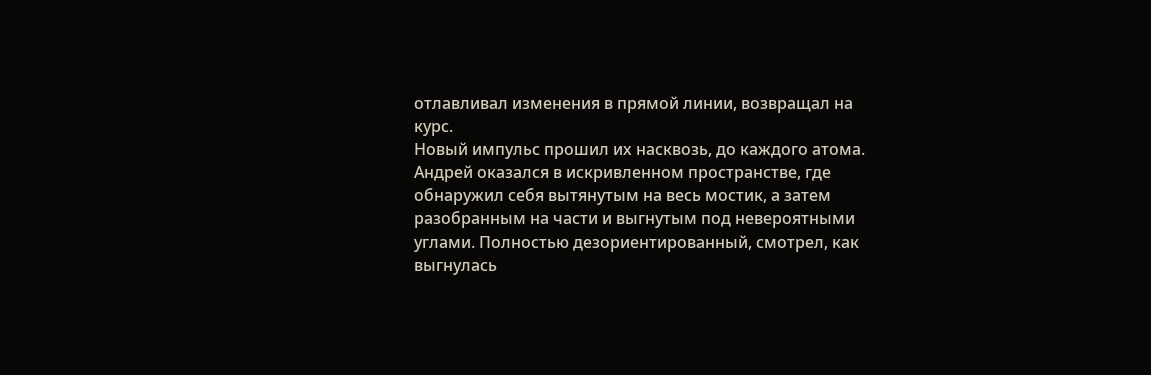отлавливал изменения в прямой линии, возвращал на курс.
Новый импульс прошил их насквозь, до каждого атома.
Андрей оказался в искривленном пространстве, где обнаружил себя вытянутым на весь мостик, а затем разобранным на части и выгнутым под невероятными углами. Полностью дезориентированный, смотрел, как выгнулась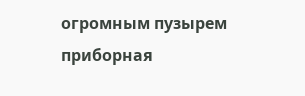огромным пузырем приборная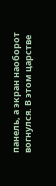панель, а экран наоборот вогнулся. В этом царстве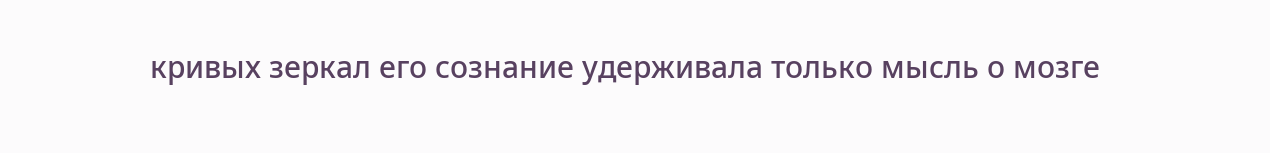кривых зеркал его сознание удерживала только мысль о мозге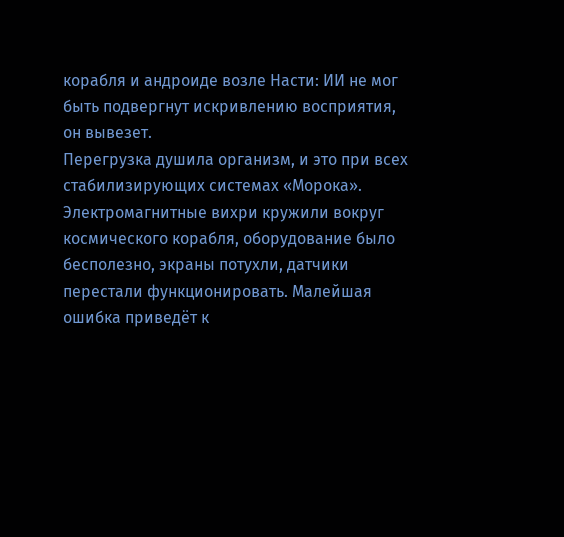корабля и андроиде возле Насти: ИИ не мог быть подвергнут искривлению восприятия, он вывезет.
Перегрузка душила организм, и это при всех стабилизирующих системах «Морока».
Электромагнитные вихри кружили вокруг космического корабля, оборудование было бесполезно, экраны потухли, датчики перестали функционировать. Малейшая ошибка приведёт к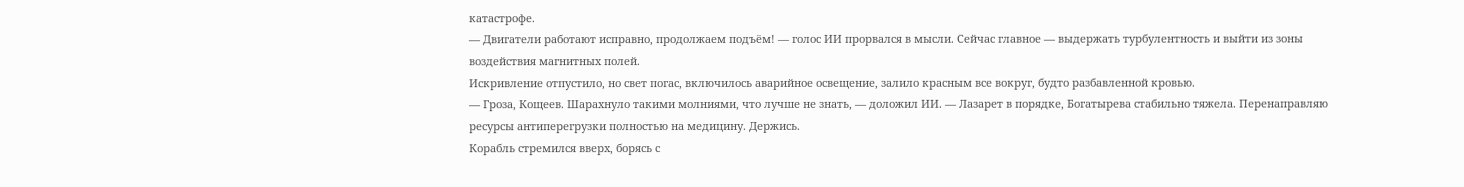катастрофе.
— Двигатели работают исправно, продолжаем подъём! — голос ИИ прорвался в мысли. Сейчас главное — выдержать турбулентность и выйти из зоны воздействия магнитных полей.
Искривление отпустило, но свет погас, включилось аварийное освещение, залило красным все вокруг, будто разбавленной кровью.
— Гроза, Кощеев. Шарахнуло такими молниями, что лучше не знать, — доложил ИИ. — Лазарет в порядке, Богатырева стабильно тяжела. Перенаправляю ресурсы антиперегрузки полностью на медицину. Держись.
Корабль стремился вверх, борясь с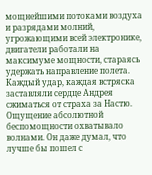мощнейшими потоками воздуха и разрядами молний, угрожающими всей электронике, двигатели работали на максимуме мощности, стараясь удержать направление полета. Каждый удар, каждая встряска заставляли сердце Андрея сжиматься от страха за Настю. Ощущение абсолютной беспомощности охватывало волнами. Он даже думал, что лучше бы пошел с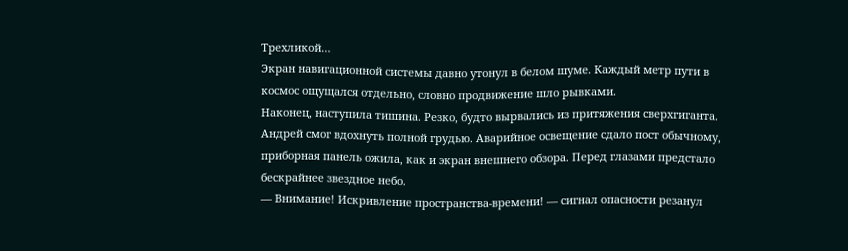Трехликой…
Экран навигационной системы давно утонул в белом шуме. Каждый метр пути в космос ощущался отдельно, словно продвижение шло рывками.
Наконец, наступила тишина. Резко, будто вырвались из притяжения сверхгиганта. Андрей смог вдохнуть полной грудью. Аварийное освещение сдало пост обычному, приборная панель ожила, как и экран внешнего обзора. Перед глазами предстало бескрайнее звездное небо.
— Внимание! Искривление пространства-времени! — сигнал опасности резанул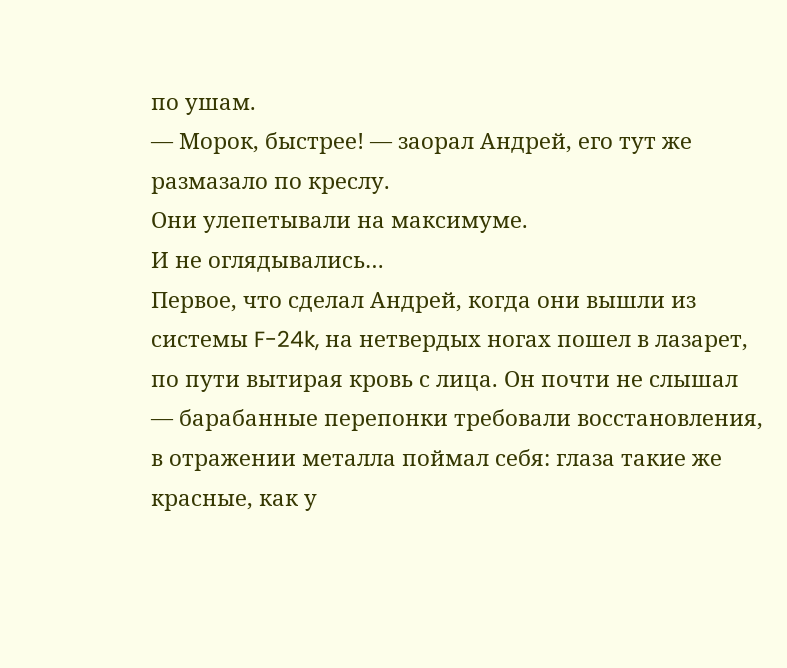по ушам.
— Морок, быстрее! — заорал Андрей, его тут же размазало по креслу.
Они улепетывали на максимуме.
И не оглядывались…
Первое, что сделал Андрей, когда они вышли из системы F-24k, на нетвердых ногах пошел в лазарет, по пути вытирая кровь с лица. Он почти не слышал — барабанные перепонки требовали восстановления, в отражении металла поймал себя: глаза такие же красные, как у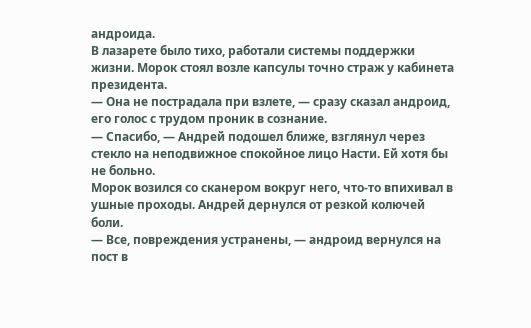андроида.
В лазарете было тихо, работали системы поддержки жизни. Морок стоял возле капсулы точно страж у кабинета президента.
— Она не пострадала при взлете, — сразу сказал андроид, его голос с трудом проник в сознание.
— Спасибо, — Андрей подошел ближе, взглянул через стекло на неподвижное спокойное лицо Насти. Ей хотя бы не больно.
Морок возился со сканером вокруг него, что-то впихивал в ушные проходы. Андрей дернулся от резкой колючей боли.
— Все, повреждения устранены, — андроид вернулся на пост в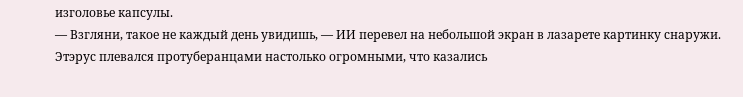изголовье капсулы.
— Взгляни, такое не каждый день увидишь, — ИИ перевел на небольшой экран в лазарете картинку снаружи.
Этэрус плевался протуберанцами настолько огромными, что казались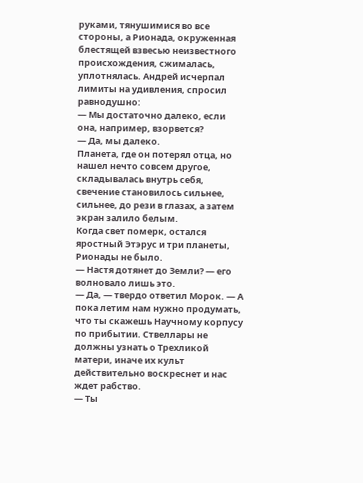руками, тянушимися во все стороны, а Рионада, окруженная блестящей взвесью неизвестного происхождения, сжималась, уплотнялась. Андрей исчерпал лимиты на удивления, спросил равнодушно:
— Мы достаточно далеко, если она, например, взорвется?
— Да, мы далеко.
Планета, где он потерял отца, но нашел нечто совсем другое, складывалась внутрь себя, свечение становилось сильнее, сильнее, до рези в глазах, а затем экран залило белым.
Когда свет померк, остался яростный Этэрус и три планеты, Рионады не было.
— Настя дотянет до Земли? — его волновало лишь это.
— Да, — твердо ответил Морок. — А пока летим нам нужно продумать, что ты скажешь Научному корпусу по прибытии. Ствеллары не должны узнать о Трехликой матери, иначе их культ действительно воскреснет и нас ждет рабство.
— Ты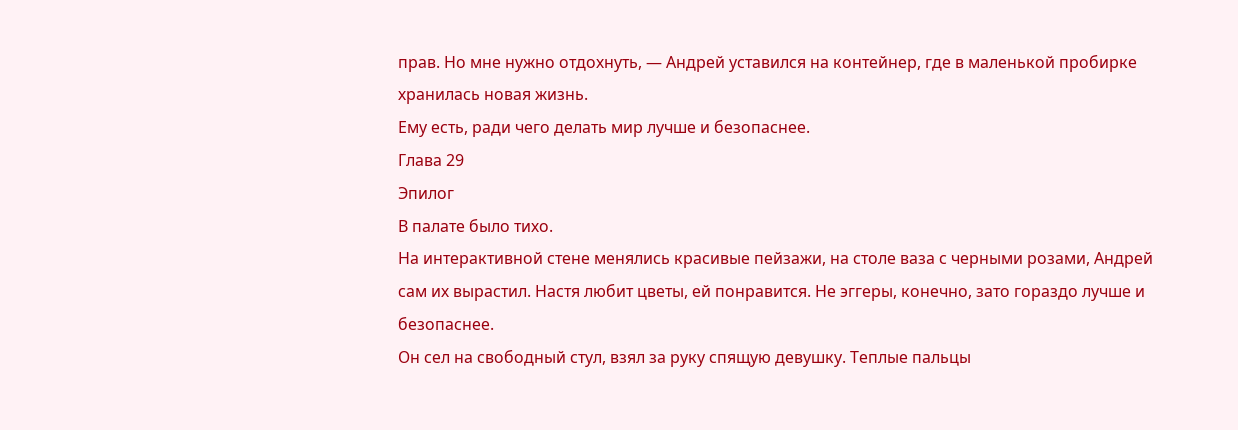прав. Но мне нужно отдохнуть, — Андрей уставился на контейнер, где в маленькой пробирке хранилась новая жизнь.
Ему есть, ради чего делать мир лучше и безопаснее.
Глава 29
Эпилог
В палате было тихо.
На интерактивной стене менялись красивые пейзажи, на столе ваза с черными розами, Андрей сам их вырастил. Настя любит цветы, ей понравится. Не эггеры, конечно, зато гораздо лучше и безопаснее.
Он сел на свободный стул, взял за руку спящую девушку. Теплые пальцы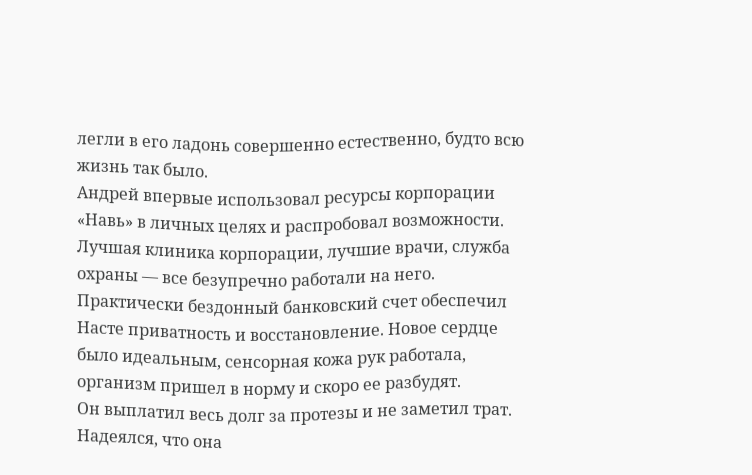легли в его ладонь совершенно естественно, будто всю жизнь так было.
Андрей впервые использовал ресурсы корпорации «Навь» в личных целях и распробовал возможности. Лучшая клиника корпорации, лучшие врачи, служба охраны — все безупречно работали на него. Практически бездонный банковский счет обеспечил Насте приватность и восстановление. Новое сердце было идеальным, сенсорная кожа рук работала, организм пришел в норму и скоро ее разбудят.
Он выплатил весь долг за протезы и не заметил трат. Надеялся, что она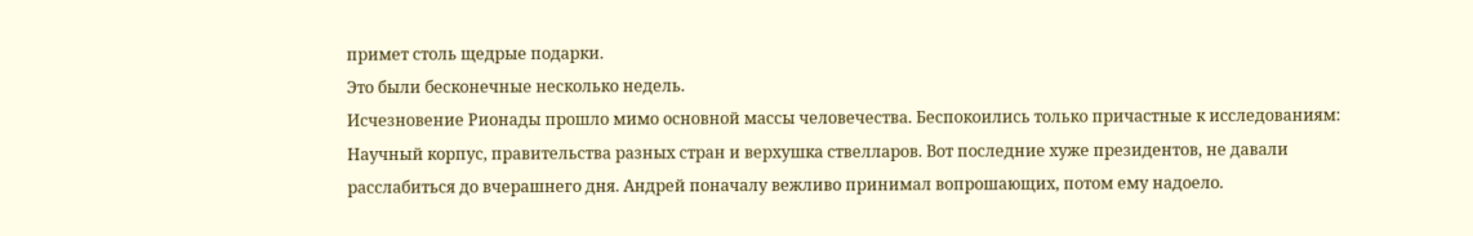примет столь щедрые подарки.
Это были бесконечные несколько недель.
Исчезновение Рионады прошло мимо основной массы человечества. Беспокоились только причастные к исследованиям: Научный корпус, правительства разных стран и верхушка ствелларов. Вот последние хуже президентов, не давали расслабиться до вчерашнего дня. Андрей поначалу вежливо принимал вопрошающих, потом ему надоело.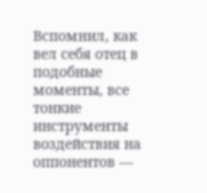Вспомнил, как вел себя отец в подобные моменты, все тонкие инструменты воздействия на оппонентов —